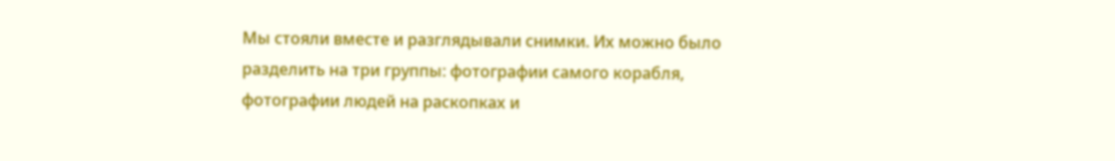Мы стояли вместе и разглядывали снимки. Их можно было разделить на три группы: фотографии самого корабля, фотографии людей на раскопках и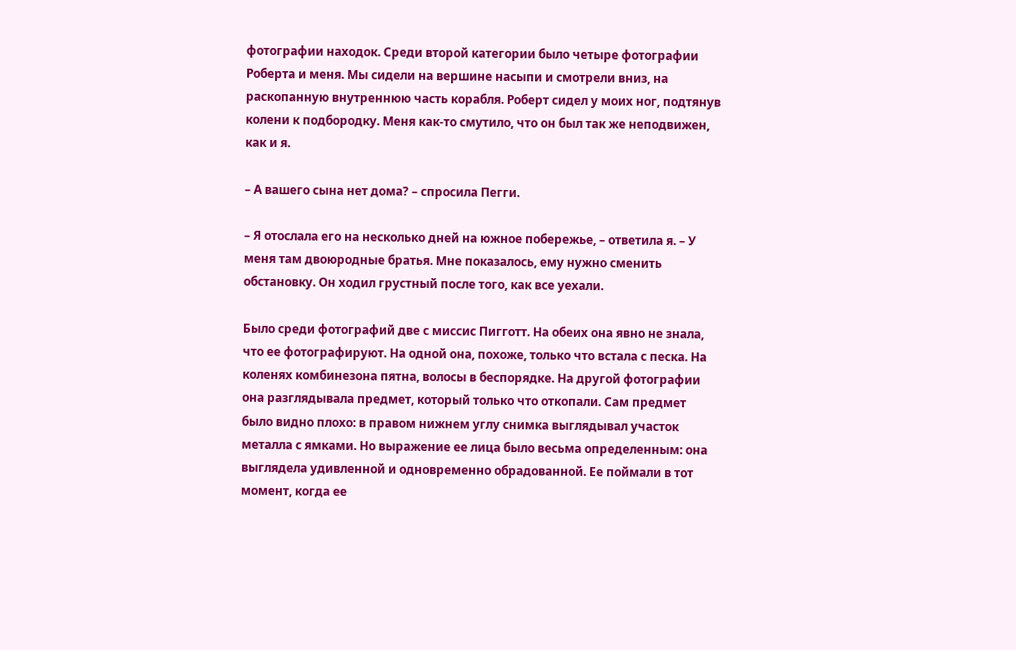фотографии находок. Среди второй категории было четыре фотографии Роберта и меня. Мы сидели на вершине насыпи и смотрели вниз, на раскопанную внутреннюю часть корабля. Роберт сидел у моих ног, подтянув колени к подбородку. Меня как-то смутило, что он был так же неподвижен, как и я.

– А вашего сына нет дома? – спросила Пегги.

– Я отослала его на несколько дней на южное побережье, – ответила я. – У меня там двоюродные братья. Мне показалось, ему нужно сменить обстановку. Он ходил грустный после того, как все уехали.

Было среди фотографий две с миссис Пигготт. На обеих она явно не знала, что ее фотографируют. На одной она, похоже, только что встала с песка. На коленях комбинезона пятна, волосы в беспорядке. На другой фотографии она разглядывала предмет, который только что откопали. Сам предмет было видно плохо: в правом нижнем углу снимка выглядывал участок металла с ямками. Но выражение ее лица было весьма определенным: она выглядела удивленной и одновременно обрадованной. Ее поймали в тот момент, когда ее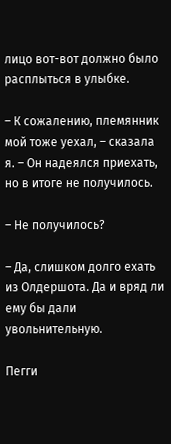лицо вот-вот должно было расплыться в улыбке.

– К сожалению, племянник мой тоже уехал, – сказала я. – Он надеялся приехать, но в итоге не получилось.

– Не получилось?

– Да, слишком долго ехать из Олдершота. Да и вряд ли ему бы дали увольнительную.

Пегги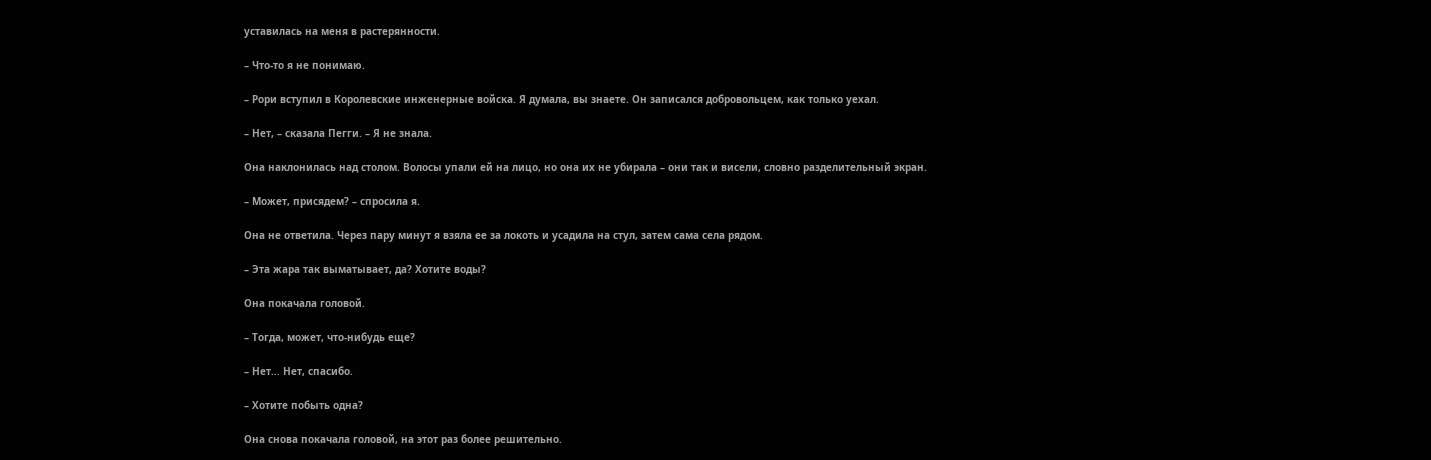уставилась на меня в растерянности.

– Что-то я не понимаю.

– Рори вступил в Королевские инженерные войска. Я думала, вы знаете. Он записался добровольцем, как только уехал.

– Нет, – сказала Пегги. – Я не знала.

Она наклонилась над столом. Волосы упали ей на лицо, но она их не убирала – они так и висели, словно разделительный экран.

– Может, присядем? – спросила я.

Она не ответила. Через пару минут я взяла ее за локоть и усадила на стул, затем сама села рядом.

– Эта жара так выматывает, да? Хотите воды?

Она покачала головой.

– Тогда, может, что-нибудь еще?

– Нет… Нет, спасибо.

– Хотите побыть одна?

Она снова покачала головой, на этот раз более решительно.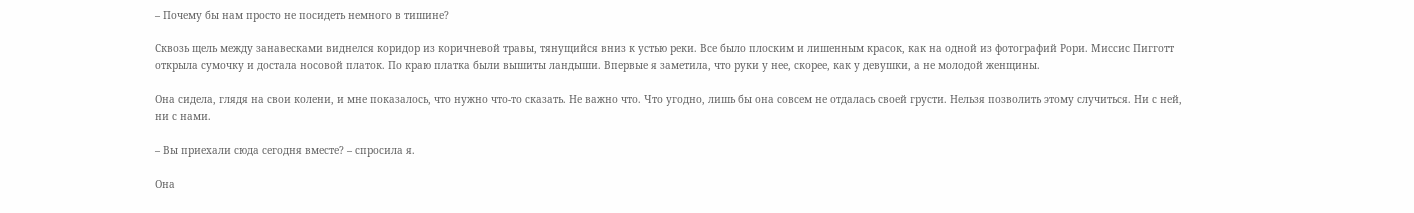– Почему бы нам просто не посидеть немного в тишине?

Сквозь щель между занавесками виднелся коридор из коричневой травы, тянущийся вниз к устью реки. Все было плоским и лишенным красок, как на одной из фотографий Рори. Миссис Пигготт открыла сумочку и достала носовой платок. По краю платка были вышиты ландыши. Впервые я заметила, что руки у нее, скорее, как у девушки, а не молодой женщины.

Она сидела, глядя на свои колени, и мне показалось, что нужно что-то сказать. Не важно что. Что угодно, лишь бы она совсем не отдалась своей грусти. Нельзя позволить этому случиться. Ни с ней, ни с нами.

– Вы приехали сюда сегодня вместе? – спросила я.

Она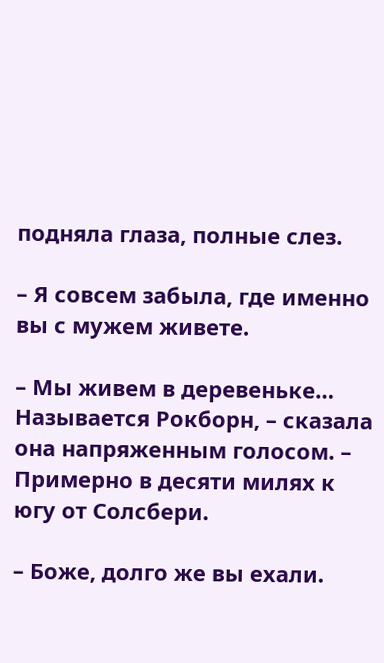подняла глаза, полные слез.

– Я совсем забыла, где именно вы с мужем живете.

– Мы живем в деревеньке… Называется Рокборн, – сказала она напряженным голосом. – Примерно в десяти милях к югу от Солсбери.

– Боже, долго же вы ехали.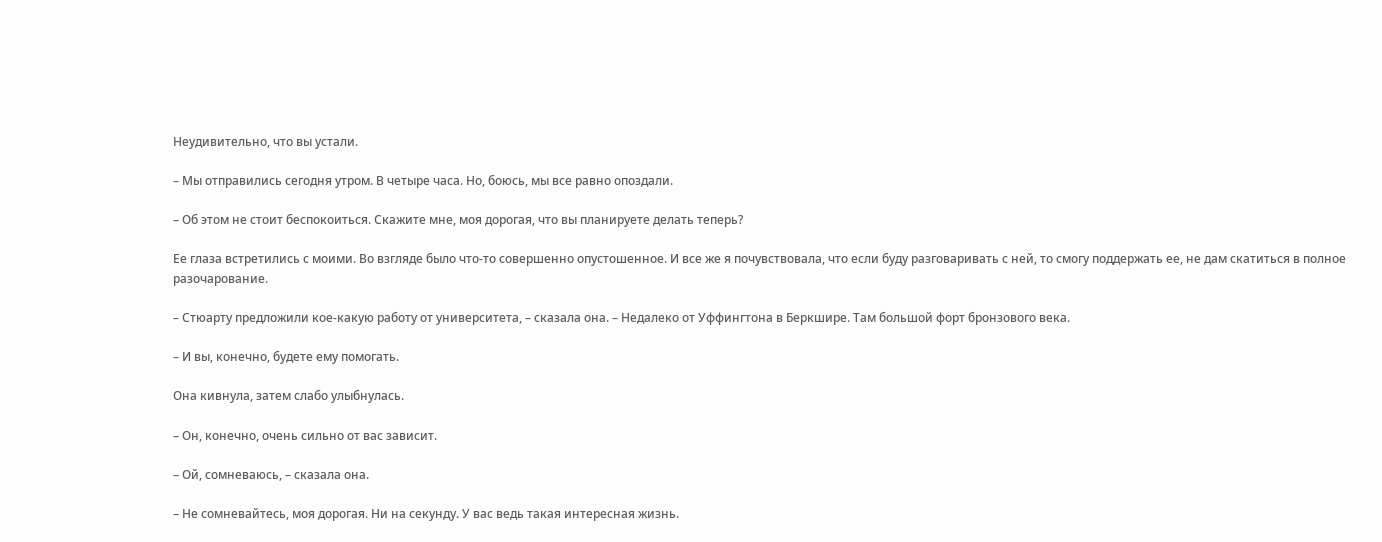Неудивительно, что вы устали.

– Мы отправились сегодня утром. В четыре часа. Но, боюсь, мы все равно опоздали.

– Об этом не стоит беспокоиться. Скажите мне, моя дорогая, что вы планируете делать теперь?

Ее глаза встретились с моими. Во взгляде было что-то совершенно опустошенное. И все же я почувствовала, что если буду разговаривать с ней, то смогу поддержать ее, не дам скатиться в полное разочарование.

– Стюарту предложили кое-какую работу от университета, – сказала она. – Недалеко от Уффингтона в Беркшире. Там большой форт бронзового века.

– И вы, конечно, будете ему помогать.

Она кивнула, затем слабо улыбнулась.

– Он, конечно, очень сильно от вас зависит.

– Ой, сомневаюсь, – сказала она.

– Не сомневайтесь, моя дорогая. Ни на секунду. У вас ведь такая интересная жизнь.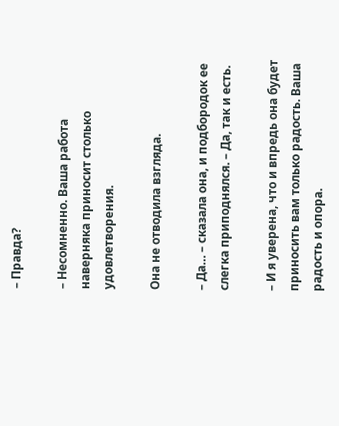– Правда?

– Несомненно. Ваша работа наверняка приносит столько удовлетворения.

Она не отводила взгляда.

– Да… – сказала она, и подбородок ее слегка приподнялся. – Да, так и есть.

– И я уверена, что и впредь она будет приносить вам только радость. Ваша радость и опора.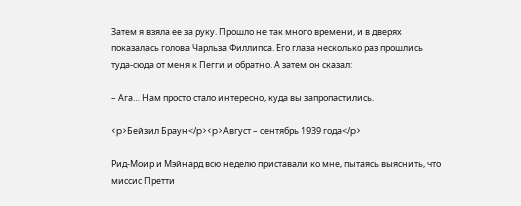Затем я взяла ее за руку. Прошло не так много времени, и в дверях показалась голова Чарльза Филлипса. Его глаза несколько раз прошлись туда-сюда от меня к Пегги и обратно. А затем он сказал:

– Ага… Нам просто стало интересно, куда вы запропастились.

<p>Бейзил Браун</p><p>Август – сентябрь 1939 года</p>

Рид-Моир и Мэйнард всю неделю приставали ко мне, пытаясь выяснить, что миссис Претти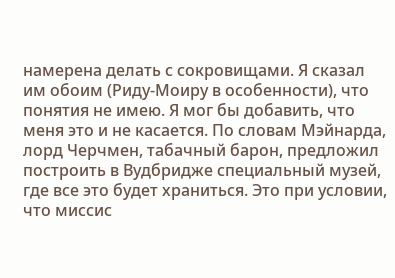намерена делать с сокровищами. Я сказал им обоим (Риду-Моиру в особенности), что понятия не имею. Я мог бы добавить, что меня это и не касается. По словам Мэйнарда, лорд Черчмен, табачный барон, предложил построить в Вудбридже специальный музей, где все это будет храниться. Это при условии, что миссис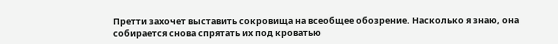Претти захочет выставить сокровища на всеобщее обозрение. Насколько я знаю, она собирается снова спрятать их под кроватью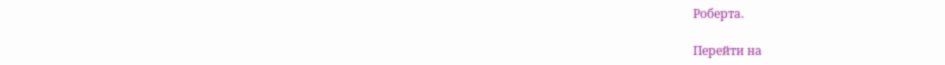Роберта.

Перейти на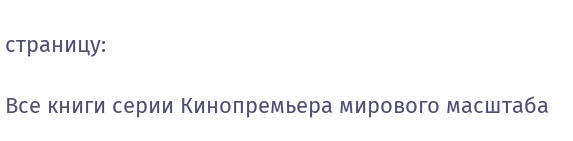страницу:

Все книги серии Кинопремьера мирового масштаба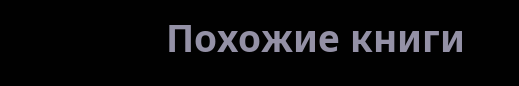Похожие книги